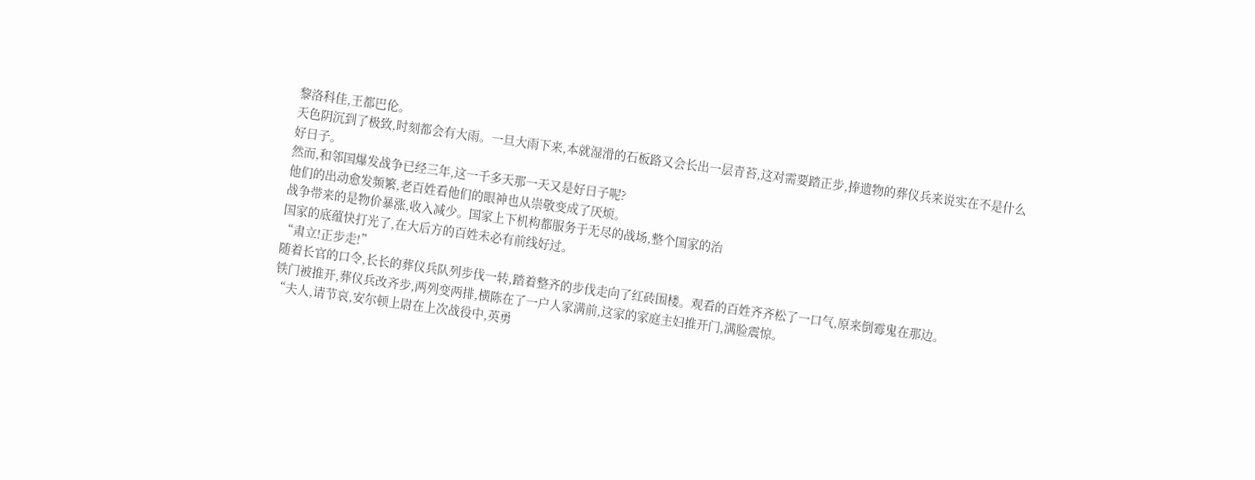黎洛科佳,王都巴伦。
天色阴沉到了极致,时刻都会有大雨。一旦大雨下来,本就湿滑的石板路又会长出一层青苔,这对需要踏正步,捧遗物的葬仪兵来说实在不是什么好日子。
然而,和邻国爆发战争已经三年,这一千多天那一天又是好日子呢?
他们的出动愈发频繁,老百姓看他们的眼神也从崇敬变成了厌烦。
战争带来的是物价暴涨,收入减少。国家上下机构都服务于无尽的战场,整个国家的治
国家的底蕴快打光了,在大后方的百姓未必有前线好过。
“肃立!正步走!”
随着长官的口令,长长的葬仪兵队列步伐一转,踏着整齐的步伐走向了红砖围楼。观看的百姓齐齐松了一口气,原来倒霉鬼在那边。
铁门被推开,葬仪兵改齐步,两列变两排,横陈在了一户人家满前,这家的家庭主妇推开门,满脸震惊。
“夫人,请节哀,安尔顿上尉在上次战役中,英勇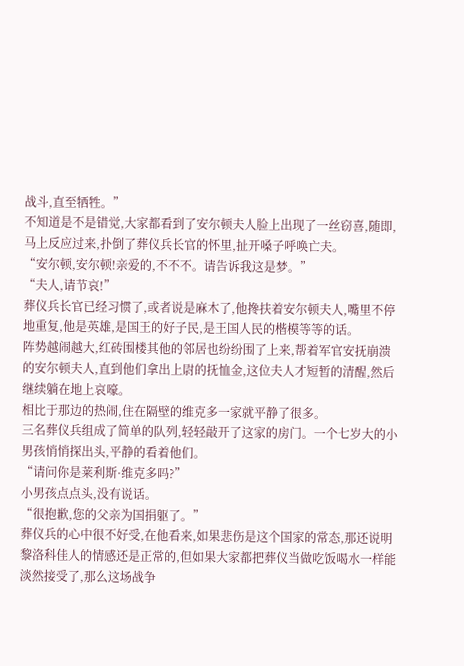战斗,直至牺牲。”
不知道是不是错觉,大家都看到了安尔顿夫人脸上出现了一丝窃喜,随即,马上反应过来,扑倒了葬仪兵长官的怀里,扯开嗓子呼唤亡夫。
“安尔顿,安尔顿!亲爱的,不不不。请告诉我这是梦。”
“夫人,请节哀!”
葬仪兵长官已经习惯了,或者说是麻木了,他搀扶着安尔顿夫人,嘴里不停地重复,他是英雄,是国王的好子民,是王国人民的楷模等等的话。
阵势越闹越大,红砖围楼其他的邻居也纷纷围了上来,帮着军官安抚崩溃的安尔顿夫人,直到他们拿出上尉的抚恤金,这位夫人才短暂的清醒,然后继续躺在地上哀嚎。
相比于那边的热闹,住在隔壁的维克多一家就平静了很多。
三名葬仪兵组成了简单的队列,轻轻敲开了这家的房门。一个七岁大的小男孩悄悄探出头,平静的看着他们。
“请问你是莱利斯·维克多吗?”
小男孩点点头,没有说话。
“很抱歉,您的父亲为国捐躯了。”
葬仪兵的心中很不好受,在他看来,如果悲伤是这个国家的常态,那还说明黎洛科佳人的情感还是正常的,但如果大家都把葬仪当做吃饭喝水一样能淡然接受了,那么这场战争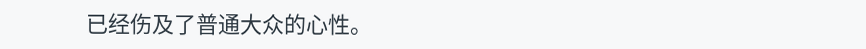已经伤及了普通大众的心性。